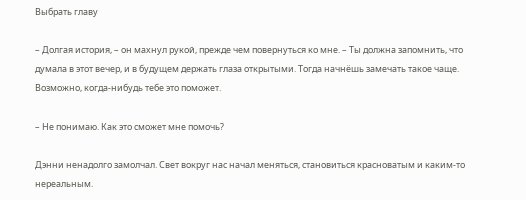Выбрать главу

– Долгая история, – он махнул рукой, прежде чем повернуться ко мне. – Ты должна запомнить, что думала в этот вечер, и в будущем держать глаза открытыми. Тогда начнёшь замечать такое чаще. Возможно, когда-нибудь тебе это поможет.

– Не понимаю. Как это сможет мне помочь?

Дэнни ненадолго замолчал. Свет вокруг нас начал меняться, становиться красноватым и каким-то нереальным.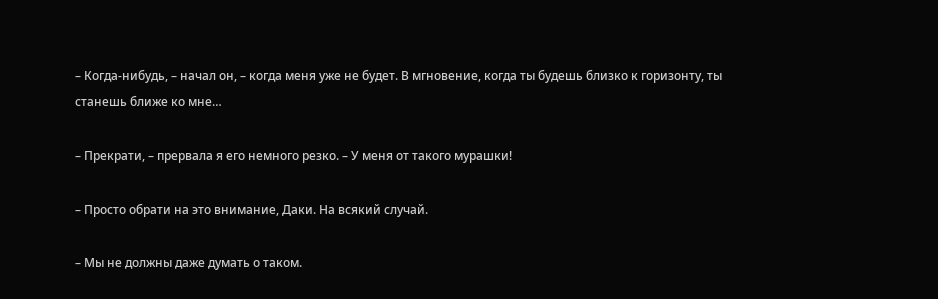– Когда-нибудь, – начал он, – когда меня уже не будет. В мгновение, когда ты будешь близко к горизонту, ты станешь ближе ко мне…

– Прекрати, – прервала я его немного резко. – У меня от такого мурашки!

– Просто обрати на это внимание, Даки. На всякий случай.

– Мы не должны даже думать о таком.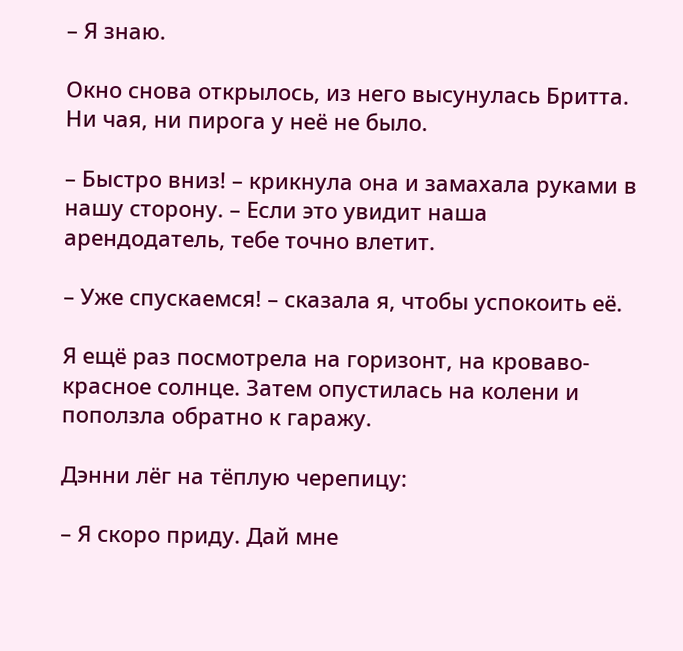– Я знаю.

Окно снова открылось, из него высунулась Бритта. Ни чая, ни пирога у неё не было.

– Быстро вниз! – крикнула она и замахала руками в нашу сторону. – Если это увидит наша арендодатель, тебе точно влетит.

– Уже спускаемся! – сказала я, чтобы успокоить её.

Я ещё раз посмотрела на горизонт, на кроваво-красное солнце. Затем опустилась на колени и поползла обратно к гаражу.

Дэнни лёг на тёплую черепицу:

– Я скоро приду. Дай мне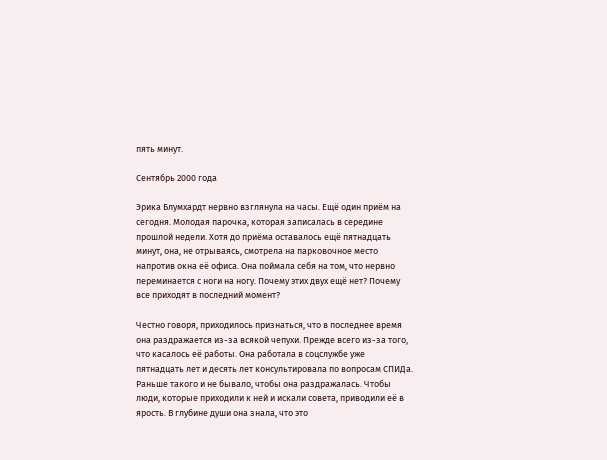пять минут.

Сентябрь 2000 года

Эрика Блумхардт нервно взглянула на часы. Ещё один приём на сегодня. Молодая парочка, которая записалась в середине прошлой недели. Хотя до приёма оставалось ещё пятнадцать минут, она, не отрываясь, смотрела на парковочное место напротив окна её офиса. Она поймала себя на том, что нервно переминается с ноги на ногу. Почему этих двух ещё нет? Почему все приходят в последний момент?

Честно говоря, приходилось признаться, что в последнее время она раздражается из-за всякой чепухи. Прежде всего из-за того, что касалось её работы. Она работала в соцслужбе уже пятнадцать лет и десять лет консультировала по вопросам СПИДа. Раньше такого и не бывало, чтобы она раздражалась. Чтобы люди, которые приходили к ней и искали совета, приводили её в ярость. В глубине души она знала, что это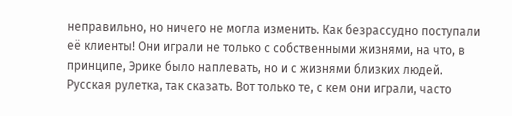неправильно, но ничего не могла изменить. Как безрассудно поступали её клиенты! Они играли не только с собственными жизнями, на что, в принципе, Эрике было наплевать, но и с жизнями близких людей. Русская рулетка, так сказать. Вот только те, с кем они играли, часто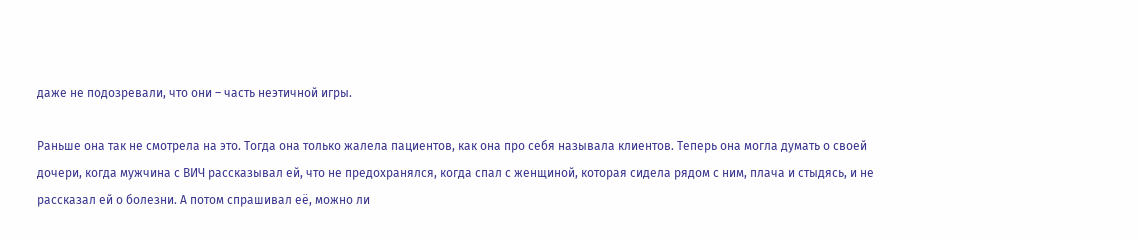даже не подозревали, что они – часть неэтичной игры.

Раньше она так не смотрела на это. Тогда она только жалела пациентов, как она про себя называла клиентов. Теперь она могла думать о своей дочери, когда мужчина с ВИЧ рассказывал ей, что не предохранялся, когда спал с женщиной, которая сидела рядом с ним, плача и стыдясь, и не рассказал ей о болезни. А потом спрашивал её, можно ли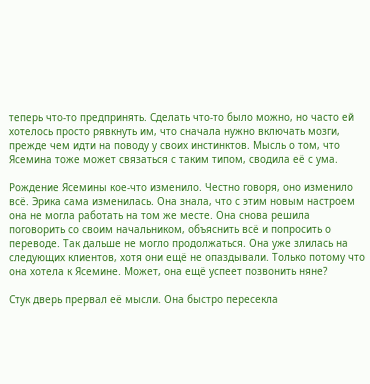теперь что-то предпринять. Сделать что-то было можно, но часто ей хотелось просто рявкнуть им, что сначала нужно включать мозги, прежде чем идти на поводу у своих инстинктов. Мысль о том, что Ясемина тоже может связаться с таким типом, сводила её с ума.

Рождение Ясемины кое-что изменило. Честно говоря, оно изменило всё. Эрика сама изменилась. Она знала, что с этим новым настроем она не могла работать на том же месте. Она снова решила поговорить со своим начальником, объяснить всё и попросить о переводе. Так дальше не могло продолжаться. Она уже злилась на следующих клиентов, хотя они ещё не опаздывали. Только потому что она хотела к Ясемине. Может, она ещё успеет позвонить няне?

Стук дверь прервал её мысли. Она быстро пересекла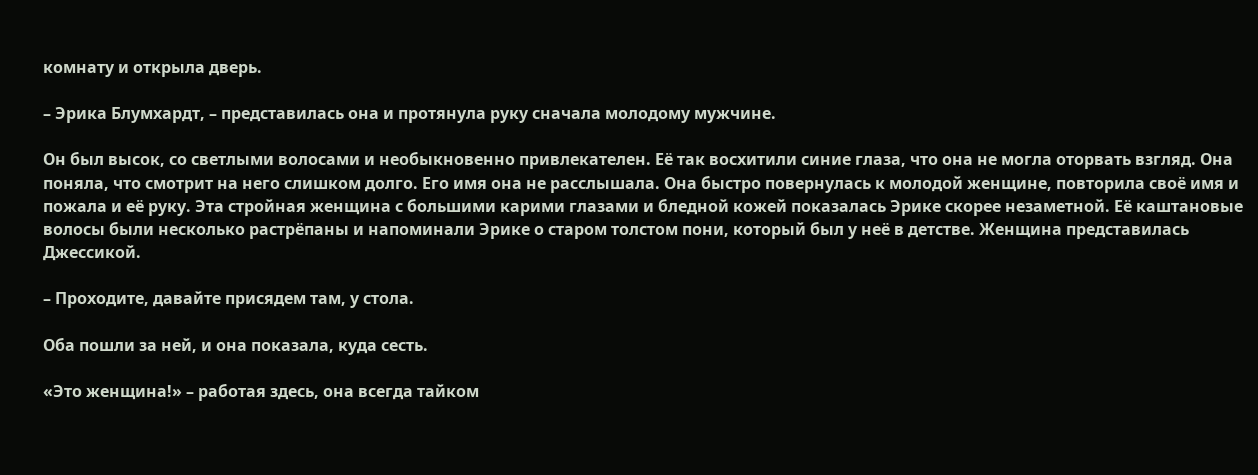комнату и открыла дверь.

– Эрика Блумхардт, – представилась она и протянула руку сначала молодому мужчине.

Он был высок, со светлыми волосами и необыкновенно привлекателен. Её так восхитили синие глаза, что она не могла оторвать взгляд. Она поняла, что смотрит на него слишком долго. Его имя она не расслышала. Она быстро повернулась к молодой женщине, повторила своё имя и пожала и её руку. Эта стройная женщина с большими карими глазами и бледной кожей показалась Эрике скорее незаметной. Её каштановые волосы были несколько растрёпаны и напоминали Эрике о старом толстом пони, который был у неё в детстве. Женщина представилась Джессикой.

– Проходите, давайте присядем там, у стола.

Оба пошли за ней, и она показала, куда сесть.

«Это женщина!» – работая здесь, она всегда тайком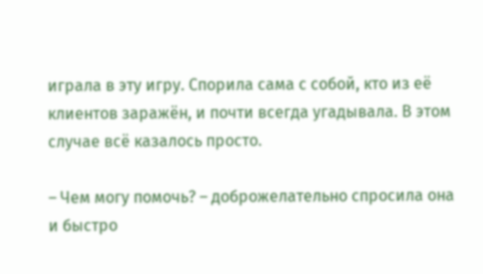играла в эту игру. Спорила сама с собой, кто из её клиентов заражён, и почти всегда угадывала. В этом случае всё казалось просто.

– Чем могу помочь? – доброжелательно спросила она и быстро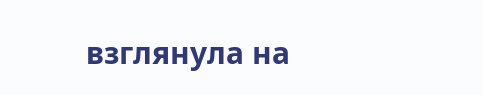взглянула на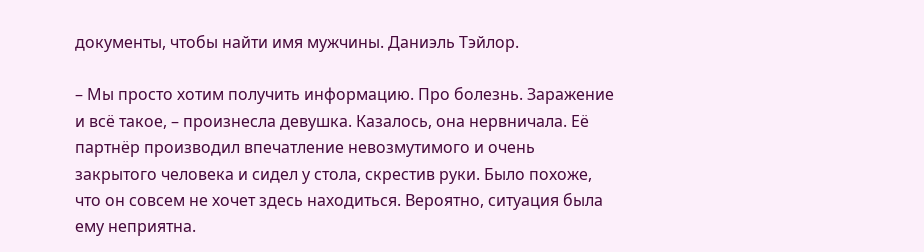документы, чтобы найти имя мужчины. Даниэль Тэйлор.

– Мы просто хотим получить информацию. Про болезнь. Заражение и всё такое, – произнесла девушка. Казалось, она нервничала. Её партнёр производил впечатление невозмутимого и очень закрытого человека и сидел у стола, скрестив руки. Было похоже, что он совсем не хочет здесь находиться. Вероятно, ситуация была ему неприятна.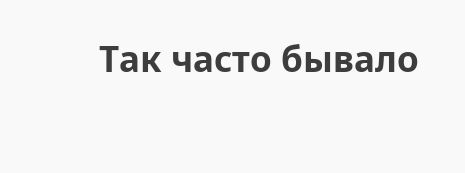Так часто бывало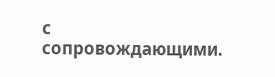с сопровождающими.